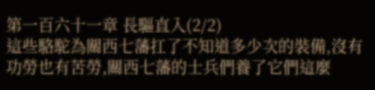第一百六十一章 長驅直入(2/2)
這些駱駝為關西七藩扛了不知道多少次的裝備,沒有功勞也有苦勞,關西七藩的士兵們養了它們這麼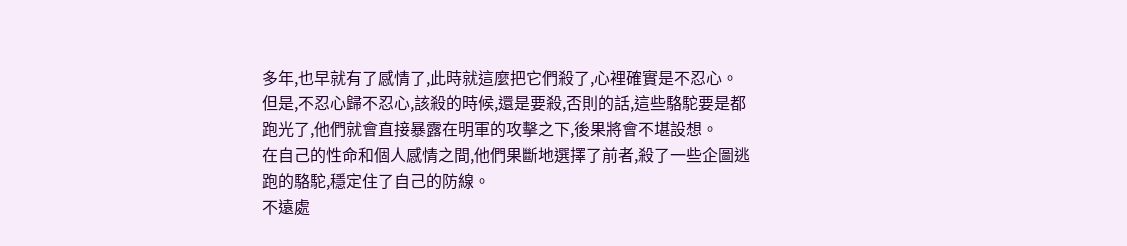多年,也早就有了感情了,此時就這麼把它們殺了,心裡確實是不忍心。
但是,不忍心歸不忍心,該殺的時候,還是要殺,否則的話,這些駱駝要是都跑光了,他們就會直接暴露在明軍的攻擊之下,後果將會不堪設想。
在自己的性命和個人感情之間,他們果斷地選擇了前者,殺了一些企圖逃跑的駱駝,穩定住了自己的防線。
不遠處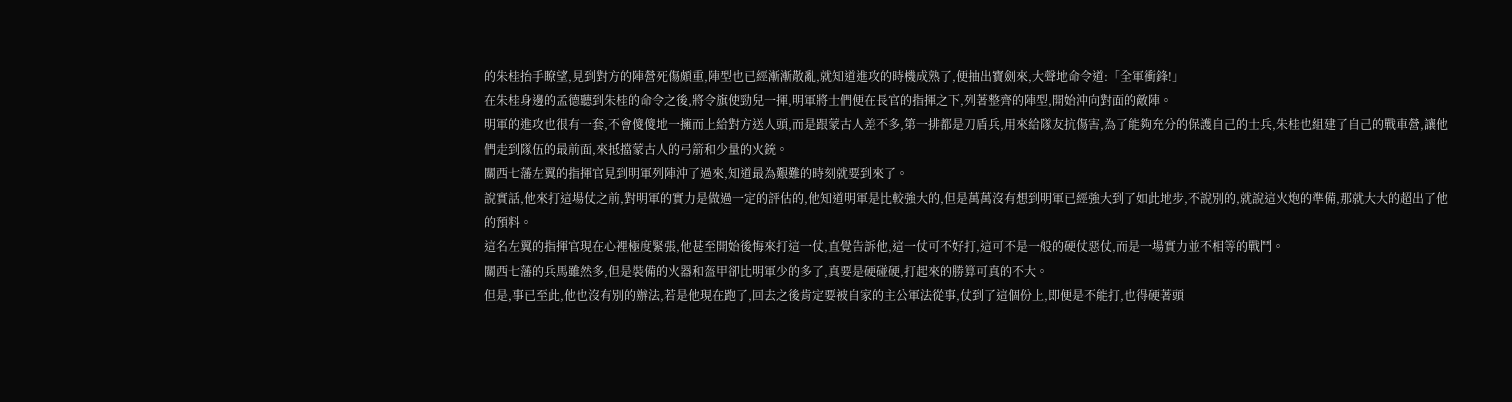的朱桂抬手瞭望,見到對方的陣營死傷頗重,陣型也已經漸漸散亂,就知道進攻的時機成熟了,便抽出寶劍來,大聲地命令道:「全軍衝鋒!」
在朱桂身邊的孟德聽到朱桂的命令之後,將令旗使勁兒一揮,明軍將士們便在長官的指揮之下,列著整齊的陣型,開始沖向對面的敵陣。
明軍的進攻也很有一套,不會傻傻地一擁而上給對方送人頭,而是跟蒙古人差不多,第一排都是刀盾兵,用來給隊友抗傷害,為了能夠充分的保護自己的士兵,朱桂也組建了自己的戰車營,讓他們走到隊伍的最前面,來抵擋蒙古人的弓箭和少量的火銃。
關西七藩左翼的指揮官見到明軍列陣沖了過來,知道最為艱難的時刻就要到來了。
說實話,他來打這場仗之前,對明軍的實力是做過一定的評估的,他知道明軍是比較強大的,但是萬萬沒有想到明軍已經強大到了如此地步,不說別的,就說這火炮的準備,那就大大的超出了他的預料。
這名左翼的指揮官現在心裡極度緊張,他甚至開始後悔來打這一仗,直覺告訴他,這一仗可不好打,這可不是一般的硬仗惡仗,而是一場實力並不相等的戰鬥。
關西七藩的兵馬雖然多,但是裝備的火器和盔甲卻比明軍少的多了,真要是硬碰硬,打起來的勝算可真的不大。
但是,事已至此,他也沒有別的辦法,若是他現在跑了,回去之後肯定要被自家的主公軍法從事,仗到了這個份上,即便是不能打,也得硬著頭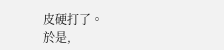皮硬打了。
於是,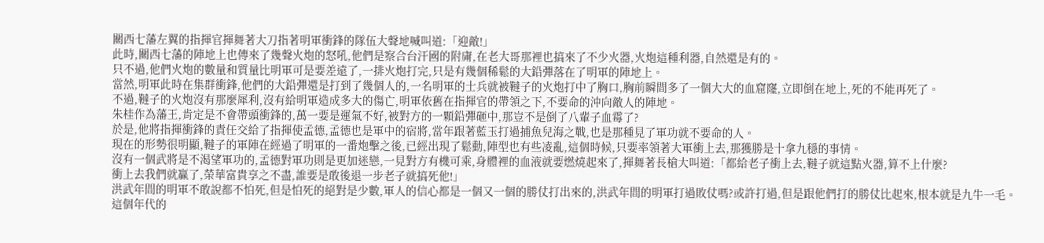關西七藩左翼的指揮官揮舞著大刀指著明軍衝鋒的隊伍大聲地喊叫道:「迎敵!」
此時,關西七藩的陣地上也傳來了幾聲火炮的怒吼,他們是察合台汗國的附庸,在老大哥那裡也搞來了不少火器,火炮這種利器,自然還是有的。
只不過,他們火炮的數量和質量比明軍可是要差遠了,一排火炮打完,只是有幾個稀鬆的大鉛彈落在了明軍的陣地上。
當然,明軍此時在集群衝鋒,他們的大鉛彈還是打到了幾個人的,一名明軍的士兵就被韃子的火炮打中了胸口,胸前瞬間多了一個大大的血窟窿,立即倒在地上,死的不能再死了。
不過,韃子的火炮沒有那麼犀利,沒有給明軍造成多大的傷亡,明軍依舊在指揮官的帶領之下,不要命的沖向敵人的陣地。
朱桂作為藩王,肯定是不會帶頭衝鋒的,萬一要是運氣不好,被對方的一顆鉛彈砸中,那豈不是倒了八輩子血霉了?
於是,他將指揮衝鋒的責任交給了指揮使孟德,孟德也是軍中的宿將,當年跟著藍玉打過捕魚兒海之戰,也是那種見了軍功就不要命的人。
現在的形勢很明顯,韃子的軍陣在經過了明軍的一番炮擊之後,已經出現了鬆動,陣型也有些凌亂,這個時候,只要率領著大軍衝上去,那獲勝是十拿九穩的事情。
沒有一個武將是不渴望軍功的,孟德對軍功則是更加迷戀,一見對方有機可乘,身體裡的血液就要燃燒起來了,揮舞著長槍大叫道:「都給老子衝上去,韃子就這點火器,算不上什麼?
衝上去我們就贏了,榮華富貴享之不盡,誰要是敢後退一步老子就搞死他!」
洪武年間的明軍不敢說都不怕死,但是怕死的絕對是少數,軍人的信心都是一個又一個的勝仗打出來的,洪武年間的明軍打過敗仗嗎?或許打過,但是跟他們打的勝仗比起來,根本就是九牛一毛。
這個年代的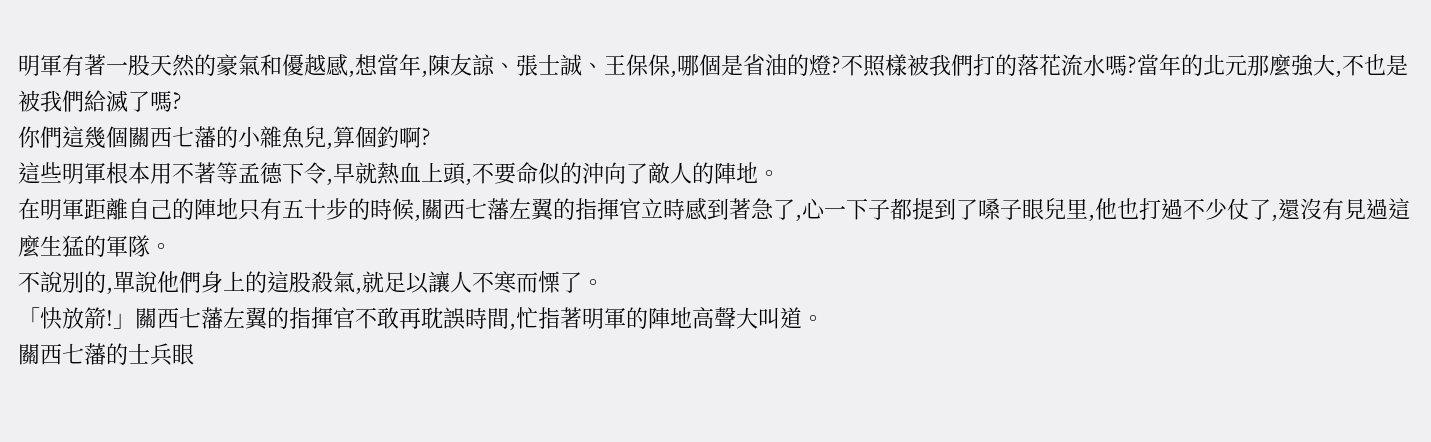明軍有著一股天然的豪氣和優越感,想當年,陳友諒、張士誠、王保保,哪個是省油的燈?不照樣被我們打的落花流水嗎?當年的北元那麼強大,不也是被我們給滅了嗎?
你們這幾個關西七藩的小雜魚兒,算個釣啊?
這些明軍根本用不著等孟德下令,早就熱血上頭,不要命似的沖向了敵人的陣地。
在明軍距離自己的陣地只有五十步的時候,關西七藩左翼的指揮官立時感到著急了,心一下子都提到了嗓子眼兒里,他也打過不少仗了,還沒有見過這麼生猛的軍隊。
不說別的,單說他們身上的這股殺氣,就足以讓人不寒而慄了。
「快放箭!」關西七藩左翼的指揮官不敢再耽誤時間,忙指著明軍的陣地高聲大叫道。
關西七藩的士兵眼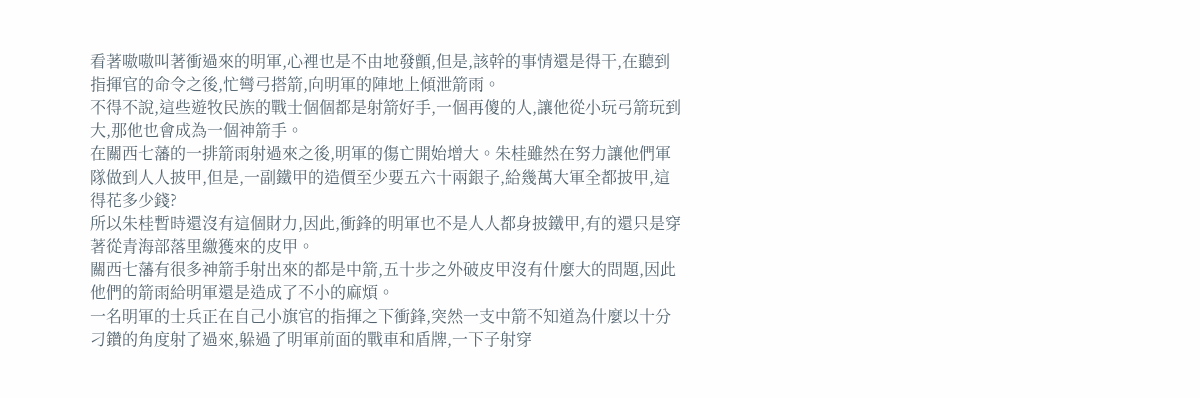看著嗷嗷叫著衝過來的明軍,心裡也是不由地發顫,但是,該幹的事情還是得干,在聽到指揮官的命令之後,忙彎弓搭箭,向明軍的陣地上傾泄箭雨。
不得不說,這些遊牧民族的戰士個個都是射箭好手,一個再傻的人,讓他從小玩弓箭玩到大,那他也會成為一個神箭手。
在關西七藩的一排箭雨射過來之後,明軍的傷亡開始增大。朱桂雖然在努力讓他們軍隊做到人人披甲,但是,一副鐵甲的造價至少要五六十兩銀子,給幾萬大軍全都披甲,這得花多少錢?
所以朱桂暫時還沒有這個財力,因此,衝鋒的明軍也不是人人都身披鐵甲,有的還只是穿著從青海部落里繳獲來的皮甲。
關西七藩有很多神箭手射出來的都是中箭,五十步之外破皮甲沒有什麼大的問題,因此他們的箭雨給明軍還是造成了不小的麻煩。
一名明軍的士兵正在自己小旗官的指揮之下衝鋒,突然一支中箭不知道為什麼以十分刁鑽的角度射了過來,躲過了明軍前面的戰車和盾牌,一下子射穿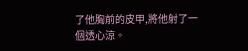了他胸前的皮甲,將他射了一個透心涼。